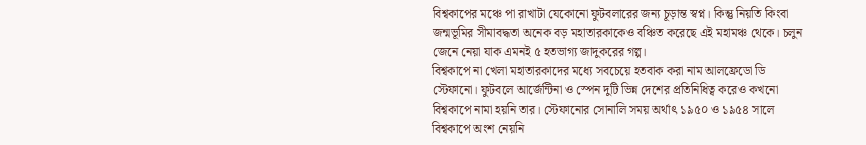বিশ্বকাপের মঞ্চে পা রাখাটা যেকোনো ফুটবলারের জন্য চূড়ান্ত স্বপ্ন। কিন্তু নিয়তি কিংবা জন্মভূমির সীমাবদ্ধতা অনেক বড় মহাতারকাকেও বঞ্চিত করেছে এই মহামঞ্চ থেকে। চলুন জেনে নেয়া যাক এমনই ৫ হতভাগ্য জাদুকরের গল্প।
বিশ্বকাপে না খেলা মহাতারকাদের মধ্যে সবচেয়ে হতবাক করা নাম আলফ্রেডো ডি স্টেফানো। ফুটবলে আর্জেন্টিনা ও স্পেন দুটি ভিন্ন দেশের প্রতিনিধিত্ব করেও কখনো বিশ্বকাপে নামা হয়নি তার। স্টেফানোর সোনালি সময় অর্থাৎ ১৯৫০ ও ১৯৫৪ সালে বিশ্বকাপে অংশ নেয়নি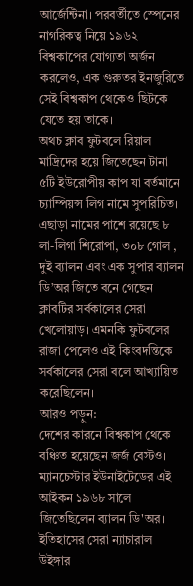আর্জেন্টিনা। পরবর্তীতে স্পেনের নাগরিকত্ব নিয়ে ১৯৬২ বিশ্বকাপের যোগ্যতা অর্জন করলেও, এক গুরুতর ইনজুরিতে সেই বিশ্বকাপ থেকেও ছিটকে যেতে হয় তাকে।
অথচ ক্লাব ফুটবলে রিয়াল মাদ্রিদের হয়ে জিতেছেন টানা ৫টি ইউরোপীয় কাপ যা বর্তমানে চ্যাম্পিয়ন্স লিগ নামে সুপরিচিত। এছাড়া নামের পাশে রয়েছে ৮ লা-লিগা শিরোপা, ৩০৮ গোল , দুই ব্যালন এবং এক সুপার ব্যালন ডি’অর জিতে বনে গেছেন ক্লাবটির সর্বকালের সেরা খেলোয়াড়। এমনকি ফুটবলের রাজা পেলেও এই কিংবদন্তিকে সর্বকালের সেরা বলে আখ্যায়িত করেছিলেন।
আরও পড়ুন:
দেশের কারনে বিশ্বকাপ থেকে বঞ্চিত হয়েছেন জর্জ বেস্টও। ম্যানচেস্টার ইউনাইটেডের এই আইকন ১৯৬৮ সালে জিতেছিলেন ব্যালন ডি'অর। ইতিহাসের সেরা ন্যাচারাল উইঙ্গার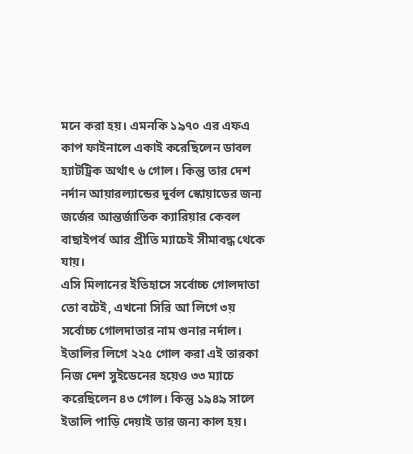মনে করা হয়। এমনকি ১৯৭০ এর এফএ কাপ ফাইনালে একাই করেছিলেন ডাবল হ্যাটট্রিক অর্থাৎ ৬ গোল। কিন্তু তার দেশ নর্দান আয়ারল্যান্ডের দুর্বল স্কোয়াডের জন্য জর্জের আন্তর্জাতিক ক্যারিয়ার কেবল বাছাইপর্ব আর প্রীতি ম্যাচেই সীমাবদ্ধ থেকে যায়।
এসি মিলানের ইতিহাসে সর্বোচ্চ গোলদাতা তো বটেই, এখনো সিরি আ লিগে ৩য় সর্বোচ্চ গোলদাতার নাম গুনার নর্দাল। ইতালির লিগে ২২৫ গোল করা এই তারকা নিজ দেশ সুইডেনের হয়েও ৩৩ ম্যাচে করেছিলেন ৪৩ গোল। কিন্তু ১৯৪৯ সালে ইতালি পাড়ি দেয়াই তার জন্য কাল হয়।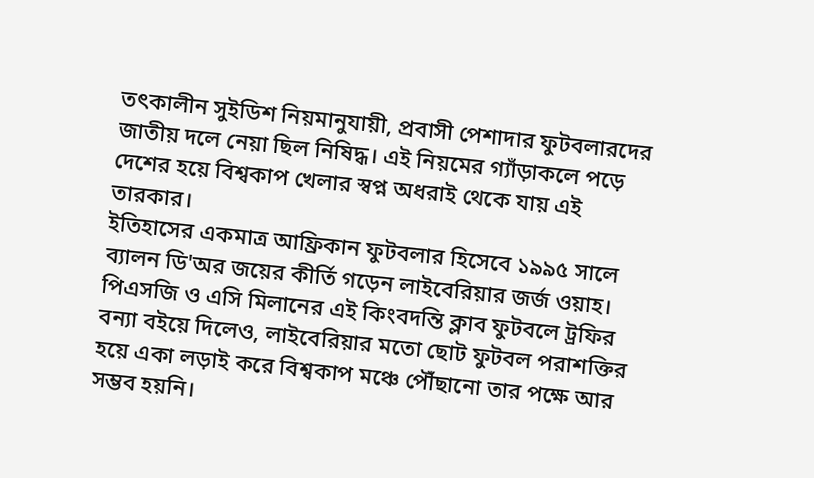তৎকালীন সুইডিশ নিয়মানুযায়ী, প্রবাসী পেশাদার ফুটবলারদের জাতীয় দলে নেয়া ছিল নিষিদ্ধ। এই নিয়মের গ্যাঁড়াকলে পড়ে দেশের হয়ে বিশ্বকাপ খেলার স্বপ্ন অধরাই থেকে যায় এই তারকার।
ইতিহাসের একমাত্র আফ্রিকান ফুটবলার হিসেবে ১৯৯৫ সালে ব্যালন ডি'অর জয়ের কীর্তি গড়েন লাইবেরিয়ার জর্জ ওয়াহ। পিএসজি ও এসি মিলানের এই কিংবদন্তি ক্লাব ফুটবলে ট্রফির বন্যা বইয়ে দিলেও, লাইবেরিয়ার মতো ছোট ফুটবল পরাশক্তির হয়ে একা লড়াই করে বিশ্বকাপ মঞ্চে পৌঁছানো তার পক্ষে আর সম্ভব হয়নি।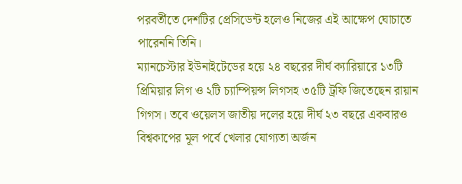পরবর্তীতে দেশটির প্রেসিডেন্ট হলেও নিজের এই আক্ষেপ ঘোচাতে পারেননি তিনি।
ম্যানচেস্টার ইউনাইটেডের হয়ে ২৪ বছরের দীর্ঘ ক্যারিয়ারে ১৩টি প্রিমিয়ার লিগ ও ২টি চ্যাম্পিয়ন্স লিগসহ ৩৫টি ট্রফি জিতেছেন রায়ান গিগস। তবে ওয়েলস জাতীয় দলের হয়ে দীর্ঘ ২৩ বছরে একবারও বিশ্বকাপের মূল পর্বে খেলার যোগ্যতা অর্জন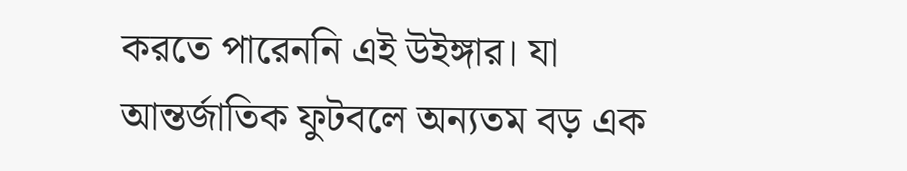করতে পারেননি এই উইঙ্গার। যা আন্তর্জাতিক ফুটবলে অন্যতম বড় এক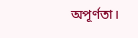অপূর্ণতা।